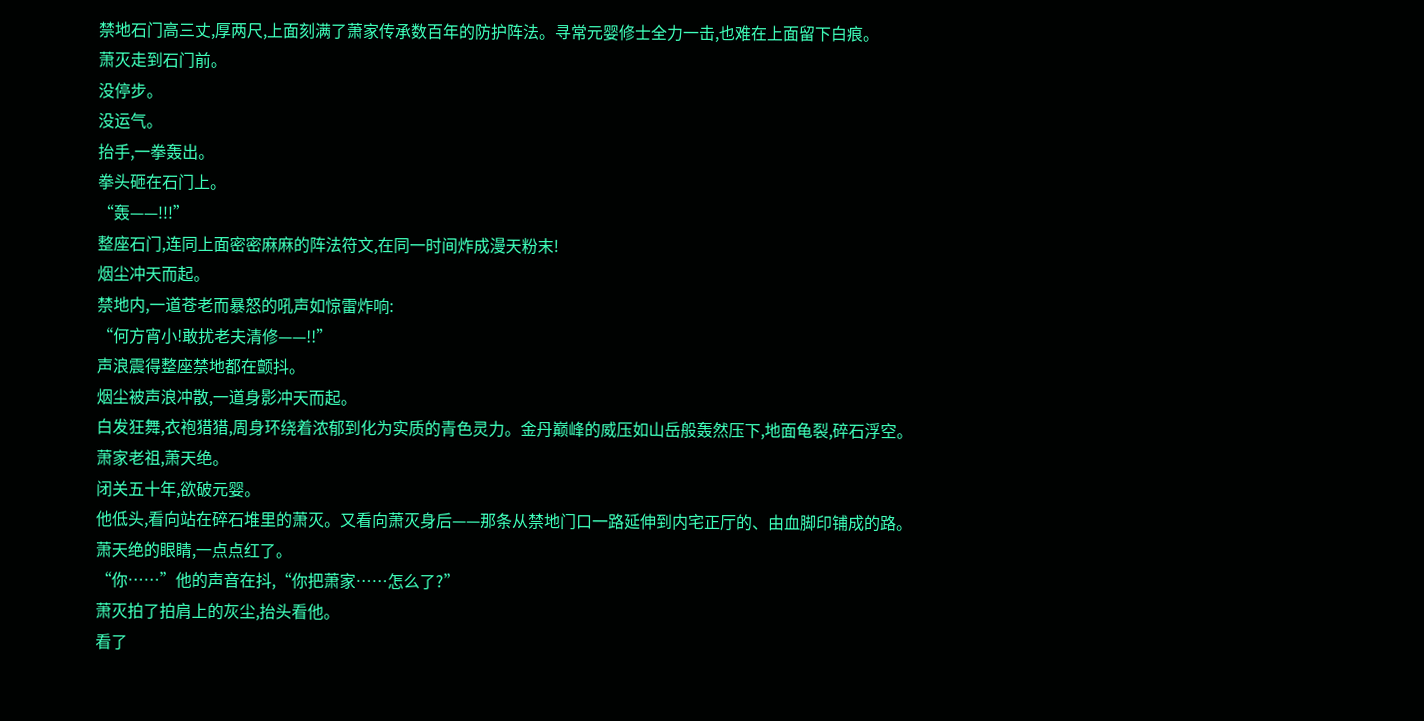禁地石门高三丈,厚两尺,上面刻满了萧家传承数百年的防护阵法。寻常元婴修士全力一击,也难在上面留下白痕。
萧灭走到石门前。
没停步。
没运气。
抬手,一拳轰出。
拳头砸在石门上。
“轰——!!!”
整座石门,连同上面密密麻麻的阵法符文,在同一时间炸成漫天粉末!
烟尘冲天而起。
禁地内,一道苍老而暴怒的吼声如惊雷炸响:
“何方宵小!敢扰老夫清修——!!”
声浪震得整座禁地都在颤抖。
烟尘被声浪冲散,一道身影冲天而起。
白发狂舞,衣袍猎猎,周身环绕着浓郁到化为实质的青色灵力。金丹巅峰的威压如山岳般轰然压下,地面龟裂,碎石浮空。
萧家老祖,萧天绝。
闭关五十年,欲破元婴。
他低头,看向站在碎石堆里的萧灭。又看向萧灭身后——那条从禁地门口一路延伸到内宅正厅的、由血脚印铺成的路。
萧天绝的眼睛,一点点红了。
“你……”他的声音在抖,“你把萧家……怎么了?”
萧灭拍了拍肩上的灰尘,抬头看他。
看了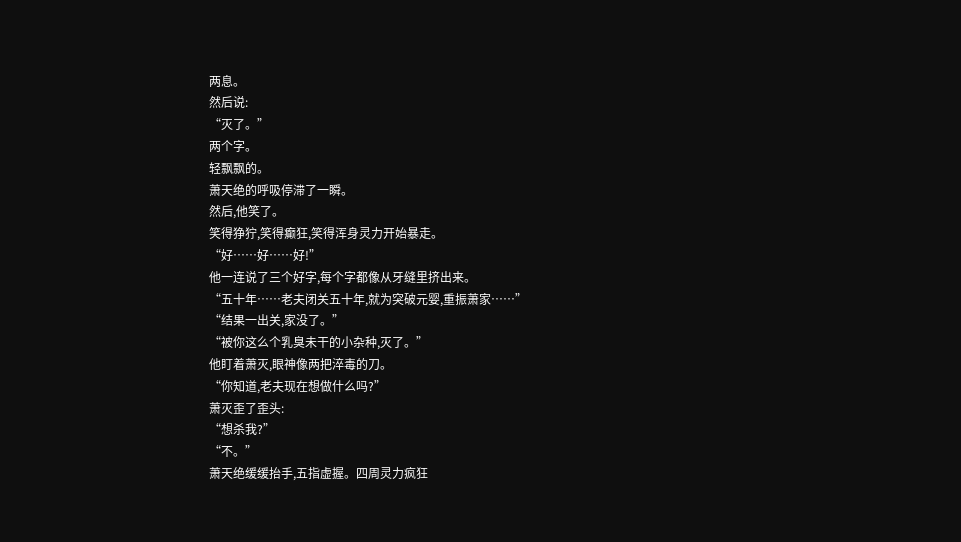两息。
然后说:
“灭了。”
两个字。
轻飘飘的。
萧天绝的呼吸停滞了一瞬。
然后,他笑了。
笑得狰狞,笑得癫狂,笑得浑身灵力开始暴走。
“好……好……好!”
他一连说了三个好字,每个字都像从牙缝里挤出来。
“五十年……老夫闭关五十年,就为突破元婴,重振萧家……”
“结果一出关,家没了。”
“被你这么个乳臭未干的小杂种,灭了。”
他盯着萧灭,眼神像两把淬毒的刀。
“你知道,老夫现在想做什么吗?”
萧灭歪了歪头:
“想杀我?”
“不。”
萧天绝缓缓抬手,五指虚握。四周灵力疯狂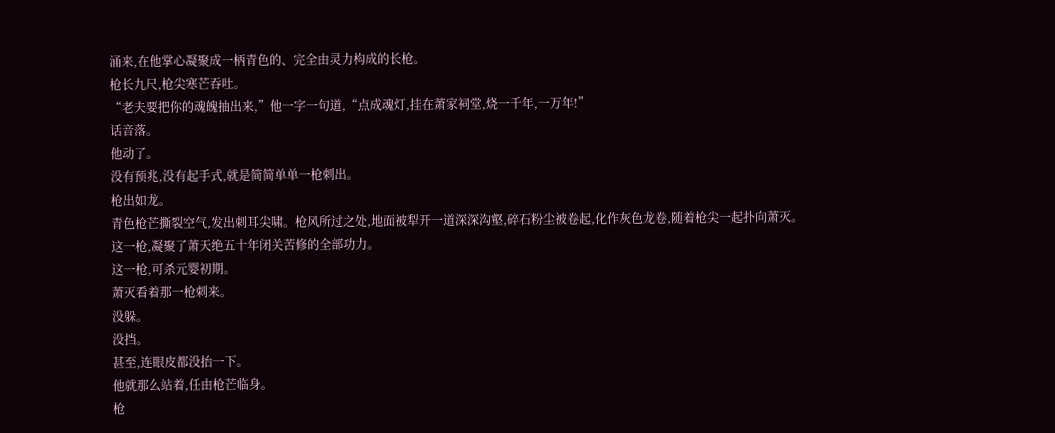涌来,在他掌心凝聚成一柄青色的、完全由灵力构成的长枪。
枪长九尺,枪尖寒芒吞吐。
“老夫要把你的魂魄抽出来,”他一字一句道,“点成魂灯,挂在萧家祠堂,烧一千年,一万年!”
话音落。
他动了。
没有预兆,没有起手式,就是简简单单一枪刺出。
枪出如龙。
青色枪芒撕裂空气,发出刺耳尖啸。枪风所过之处,地面被犁开一道深深沟壑,碎石粉尘被卷起,化作灰色龙卷,随着枪尖一起扑向萧灭。
这一枪,凝聚了萧天绝五十年闭关苦修的全部功力。
这一枪,可杀元婴初期。
萧灭看着那一枪刺来。
没躲。
没挡。
甚至,连眼皮都没抬一下。
他就那么站着,任由枪芒临身。
枪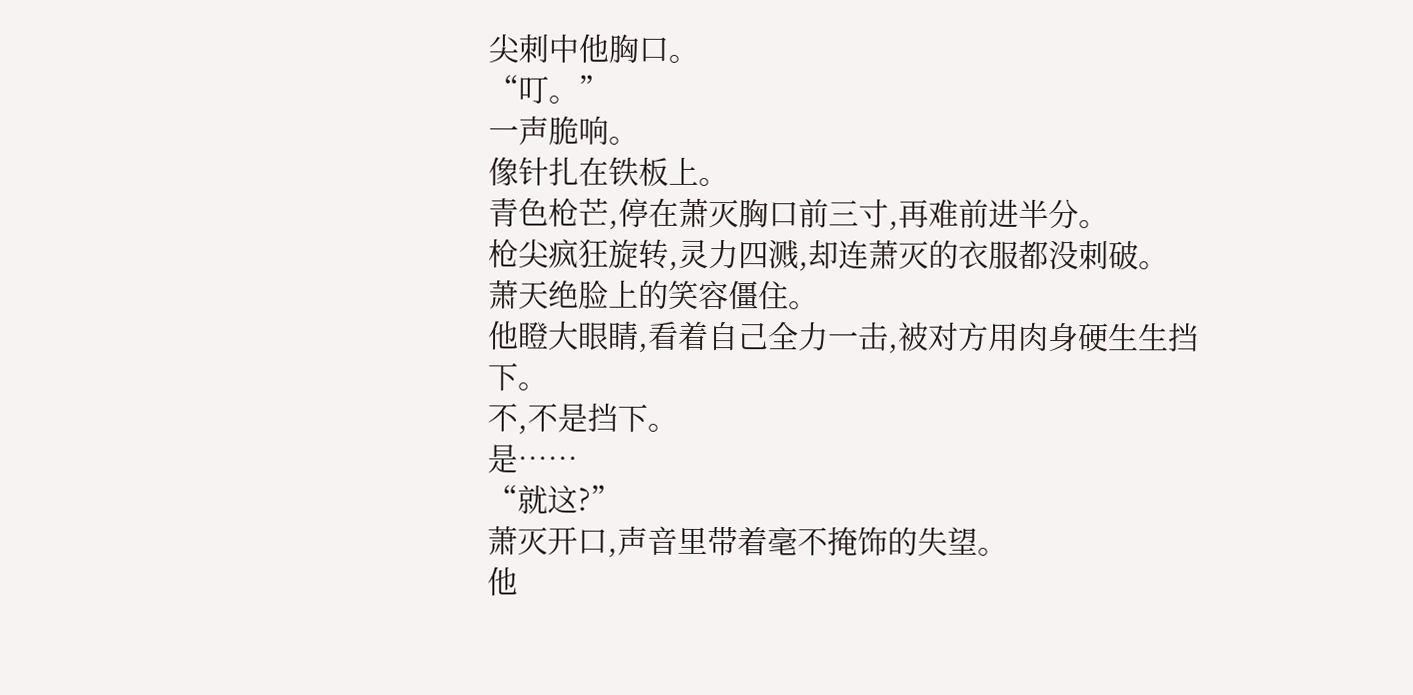尖刺中他胸口。
“叮。”
一声脆响。
像针扎在铁板上。
青色枪芒,停在萧灭胸口前三寸,再难前进半分。
枪尖疯狂旋转,灵力四溅,却连萧灭的衣服都没刺破。
萧天绝脸上的笑容僵住。
他瞪大眼睛,看着自己全力一击,被对方用肉身硬生生挡下。
不,不是挡下。
是……
“就这?”
萧灭开口,声音里带着毫不掩饰的失望。
他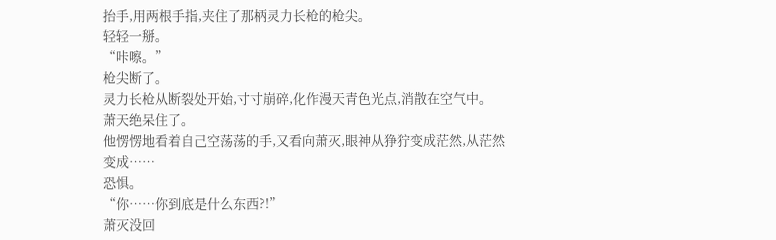抬手,用两根手指,夹住了那柄灵力长枪的枪尖。
轻轻一掰。
“咔嚓。”
枪尖断了。
灵力长枪从断裂处开始,寸寸崩碎,化作漫天青色光点,消散在空气中。
萧天绝呆住了。
他愣愣地看着自己空荡荡的手,又看向萧灭,眼神从狰狞变成茫然,从茫然变成……
恐惧。
“你……你到底是什么东西?!”
萧灭没回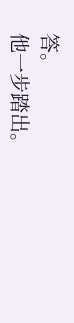答。
他一步踏出。